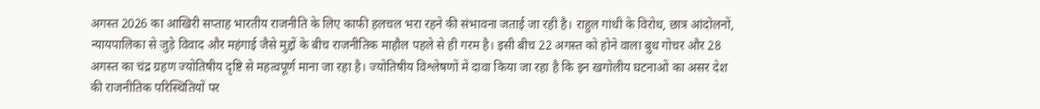अगस्त 2026 का आखिरी सप्ताह भारतीय राजनीति के लिए काफी हलचल भरा रहने की संभावना जताई जा रही है। राहुल गांधी के विरोध, छात्र आंदोलनों, न्यायपालिका से जुड़े विवाद और महंगाई जैसे मुद्दों के बीच राजनीतिक माहौल पहले से ही गरम है। इसी बीच 22 अगस्त को होने वाला बुध गोचर और 28 अगस्त का चंद्र ग्रहण ज्योतिषीय दृष्टि से महत्वपूर्ण माना जा रहा है। ज्योतिषीय विश्लेषणों में दावा किया जा रहा है कि इन खगोलीय घटनाओं का असर देश की राजनीतिक परिस्थितियों पर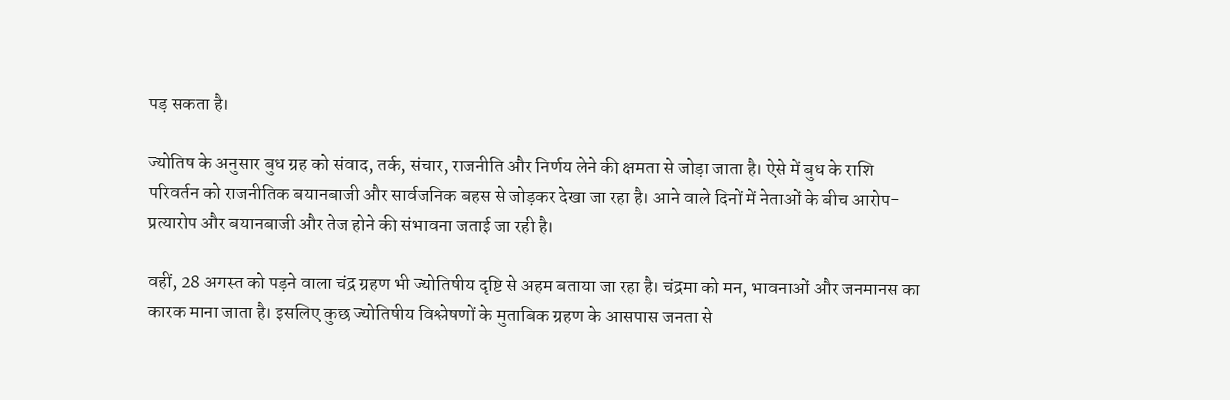पड़ सकता है।

ज्योतिष के अनुसार बुध ग्रह को संवाद, तर्क, संचार, राजनीति और निर्णय लेने की क्षमता से जोड़ा जाता है। ऐसे में बुध के राशि परिवर्तन को राजनीतिक बयानबाजी और सार्वजनिक बहस से जोड़कर देखा जा रहा है। आने वाले दिनों में नेताओं के बीच आरोप-प्रत्यारोप और बयानबाजी और तेज होने की संभावना जताई जा रही है।

वहीं, 28 अगस्त को पड़ने वाला चंद्र ग्रहण भी ज्योतिषीय दृष्टि से अहम बताया जा रहा है। चंद्रमा को मन, भावनाओं और जनमानस का कारक माना जाता है। इसलिए कुछ ज्योतिषीय विश्लेषणों के मुताबिक ग्रहण के आसपास जनता से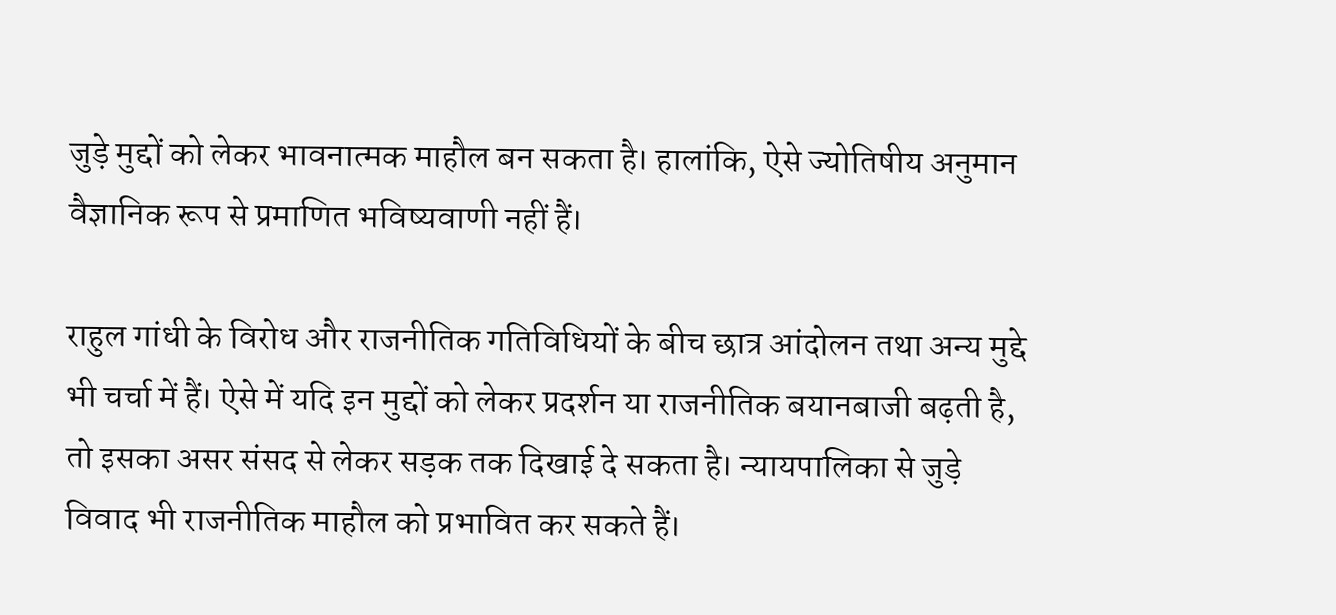जुड़े मुद्दों को लेकर भावनात्मक माहौल बन सकता है। हालांकि, ऐसे ज्योतिषीय अनुमान वैज्ञानिक रूप से प्रमाणित भविष्यवाणी नहीं हैं।

राहुल गांधी के विरोध और राजनीतिक गतिविधियों के बीच छात्र आंदोलन तथा अन्य मुद्दे भी चर्चा में हैं। ऐसे में यदि इन मुद्दों को लेकर प्रदर्शन या राजनीतिक बयानबाजी बढ़ती है, तो इसका असर संसद से लेकर सड़क तक दिखाई दे सकता है। न्यायपालिका से जुड़े विवाद भी राजनीतिक माहौल को प्रभावित कर सकते हैं।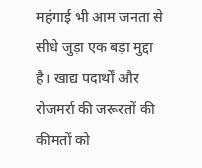महंगाई भी आम जनता से सीधे जुड़ा एक बड़ा मुद्दा है। खाद्य पदार्थों और रोजमर्रा की जरूरतों की कीमतों को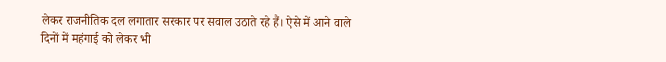लेकर राजनीतिक दल लगातार सरकार पर सवाल उठाते रहे हैं। ऐसे में आने वाले दिनों में महंगाई को लेकर भी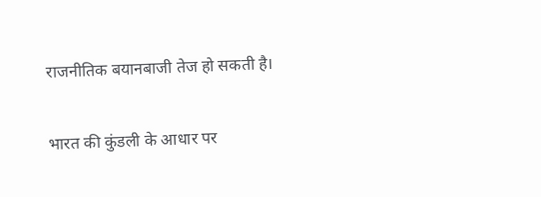राजनीतिक बयानबाजी तेज हो सकती है।

भारत की कुंडली के आधार पर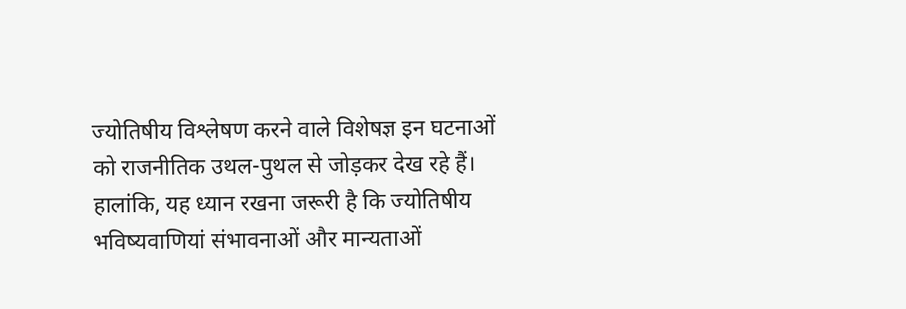ज्योतिषीय विश्लेषण करने वाले विशेषज्ञ इन घटनाओं को राजनीतिक उथल-पुथल से जोड़कर देख रहे हैं। हालांकि, यह ध्यान रखना जरूरी है कि ज्योतिषीय भविष्यवाणियां संभावनाओं और मान्यताओं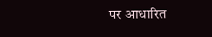पर आधारित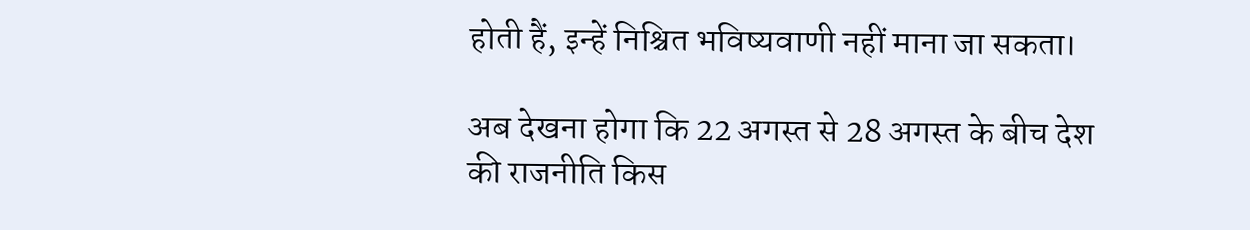होती हैं, इन्हें निश्चित भविष्यवाणी नहीं माना जा सकता।

अब देखना होगा कि 22 अगस्त से 28 अगस्त के बीच देश की राजनीति किस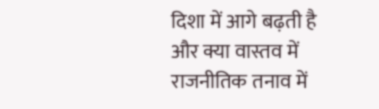दिशा में आगे बढ़ती है और क्या वास्तव में राजनीतिक तनाव में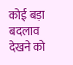कोई बड़ा बदलाव देखने को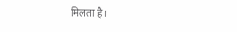मिलता है।